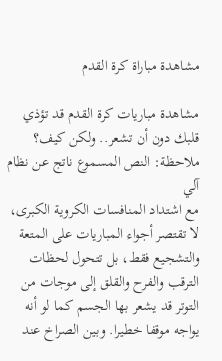مشاهدة مباراة كرة القدم

مشاهدة مباريات كرة القدم قد تؤذي قلبك دون أن تشعر.. ولكن كيف؟
ملاحظة: النص المسموع ناتج عن نظام آلي
مع اشتداد المنافسات الكروية الكبرى، لا تقتصر أجواء المباريات على المتعة والتشجيع فقط، بل تتحول لحظات الترقب والفرح والقلق إلى موجات من التوتر قد يشعر بها الجسم كما لو أنه يواجه موقفا خطيرا. وبين الصراخ عند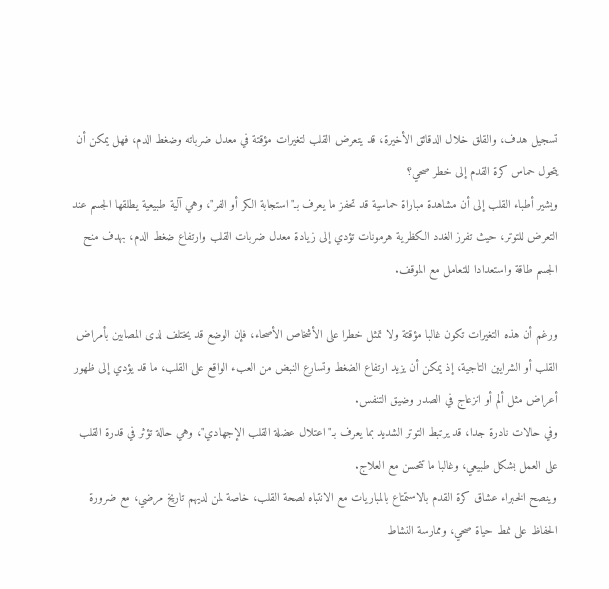تسجيل هدف، والقلق خلال الدقائق الأخيرة، قد يتعرض القلب لتغيرات مؤقتة في معدل ضرباته وضغط الدم، فهل يمكن أن يتحول حماس كرة القدم إلى خطر صحي؟
ويشير أطباء القلب إلى أن مشاهدة مباراة حماسية قد تحفز ما يعرف بـ"استجابة الكر أو الفر"، وهي آلية طبيعية يطلقها الجسم عند التعرض للتوتر، حيث تفرز الغدد الكظرية هرمونات تؤدي إلى زيادة معدل ضربات القلب وارتفاع ضغط الدم، بهدف منح الجسم طاقة واستعدادا للتعامل مع الموقف.

ورغم أن هذه التغيرات تكون غالبا مؤقتة ولا تمثل خطرا على الأشخاص الأصحاء، فإن الوضع قد يختلف لدى المصابين بأمراض القلب أو الشرايين التاجية، إذ يمكن أن يزيد ارتفاع الضغط وتسارع النبض من العبء الواقع على القلب، ما قد يؤدي إلى ظهور أعراض مثل ألم أو انزعاج في الصدر وضيق التنفس.
وفي حالات نادرة جدا، قد يرتبط التوتر الشديد بما يعرف بـ"اعتلال عضلة القلب الإجهادي"، وهي حالة تؤثر في قدرة القلب على العمل بشكل طبيعي، وغالبا ما تتحسن مع العلاج.
وينصح الخبراء عشاق كرة القدم بالاستمتاع بالمباريات مع الانتباه لصحة القلب، خاصة لمن لديهم تاريخ مرضي، مع ضرورة الحفاظ على نمط حياة صحي، وممارسة النشاط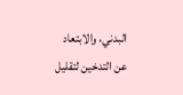البدني، والابتعاد عن التدخين لتقليل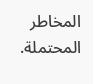المخاطر المحتملة.